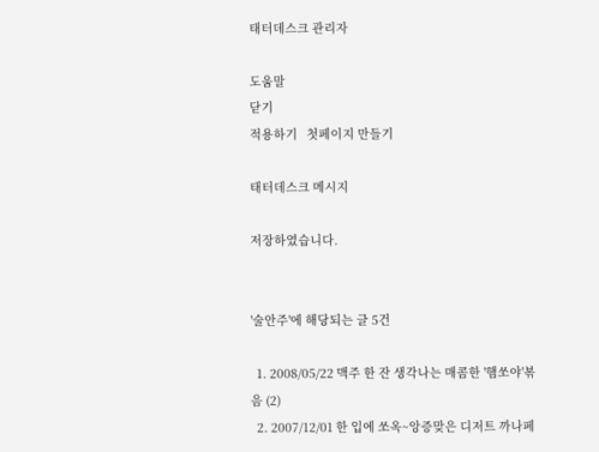태터데스크 관리자

도움말
닫기
적용하기   첫페이지 만들기

태터데스크 메시지

저장하였습니다.


'술안주'에 해당되는 글 5건

  1. 2008/05/22 맥주 한 잔 생각나는 매콤한 '햄쏘야'볶음 (2)
  2. 2007/12/01 한 입에 쏘옥~앙증맞은 디저트 까나페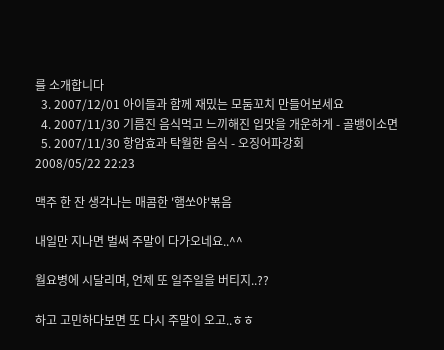를 소개합니다
  3. 2007/12/01 아이들과 함께 재밌는 모둠꼬치 만들어보세요
  4. 2007/11/30 기름진 음식먹고 느끼해진 입맛을 개운하게 - 골뱅이소면
  5. 2007/11/30 항암효과 탁월한 음식 - 오징어파강회
2008/05/22 22:23

맥주 한 잔 생각나는 매콤한 '햄쏘야'볶음

내일만 지나면 벌써 주말이 다가오네요..^^

월요병에 시달리며, 언제 또 일주일을 버티지..??

하고 고민하다보면 또 다시 주말이 오고..ㅎㅎ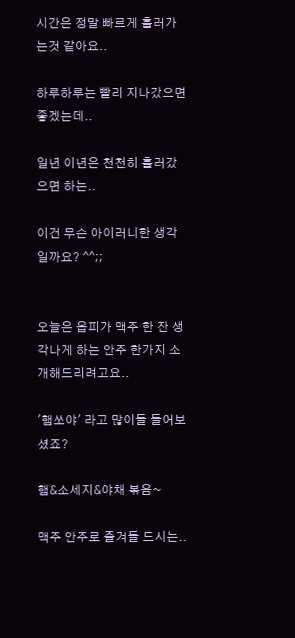시간은 정말 빠르게 흘러가는것 같아요..

하루하루는 빨리 지나갔으면 좋겠는데..

일년 이년은 천천히 흘러갔으면 하는..

이건 무슨 아이러니한 생각일까요? ^^;;


오늘은 옵피가 맥주 한 잔 생각나게 하는 안주 한가지 소개해드리려고요..

'햄쏘야' 라고 많이들 들어보셨죠?

햄&소세지&야채 볶음~

맥주 안주로 즐겨들 드시는..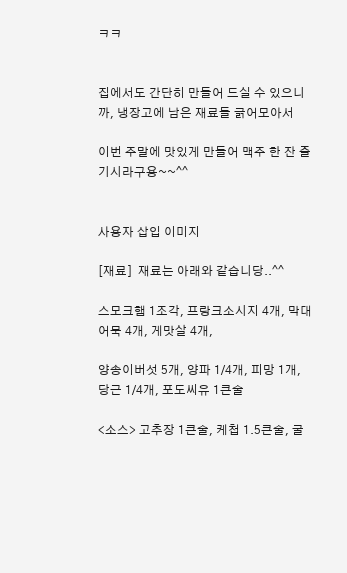ㅋㅋ


집에서도 간단히 만들어 드실 수 있으니까, 냉장고에 남은 재료들 긁어모아서

이번 주말에 맛있게 만들어 맥주 한 잔 즐기시라구용~~^^


사용자 삽입 이미지

[재료]  재료는 아래와 같습니당..^^

스모크햄 1조각, 프랑크소시지 4개, 막대어묵 4개, 게맛살 4개,

양송이버섯 5개, 양파 1/4개, 피망 1개, 당근 1/4개, 포도씨유 1큰술

<소스> 고추장 1큰술, 케첩 1.5큰술, 굴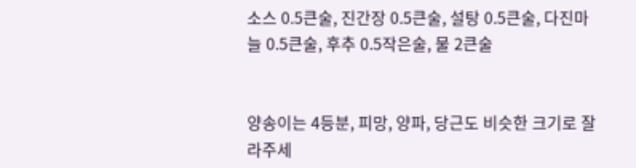소스 0.5큰술, 진간장 0.5큰술, 설탕 0.5큰술, 다진마늘 0.5큰술, 후추 0.5작은술, 물 2큰술


양송이는 4등분, 피망, 양파, 당근도 비슷한 크기로 잘라주세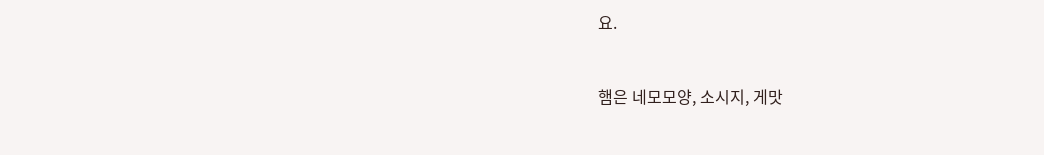요.


햄은 네모모양, 소시지, 게맛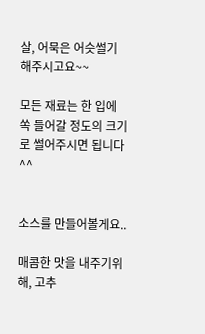살, 어묵은 어슷썰기 해주시고요~~

모든 재료는 한 입에 쏙 들어갈 정도의 크기로 썰어주시면 됩니다^^


소스를 만들어볼게요..

매콤한 맛을 내주기위해, 고추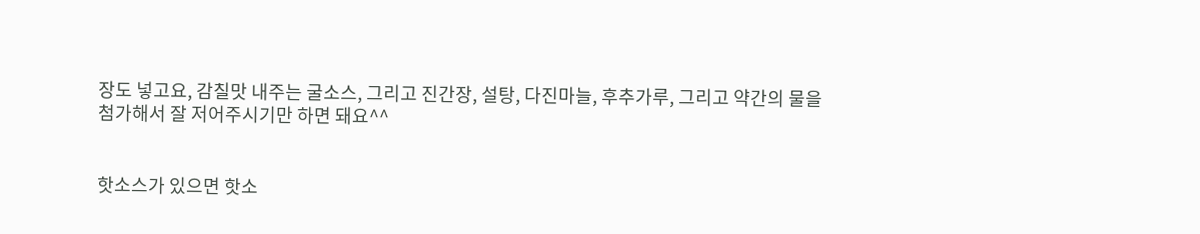장도 넣고요, 감칠맛 내주는 굴소스, 그리고 진간장, 설탕, 다진마늘, 후추가루, 그리고 약간의 물을 첨가해서 잘 저어주시기만 하면 돼요^^


핫소스가 있으면 핫소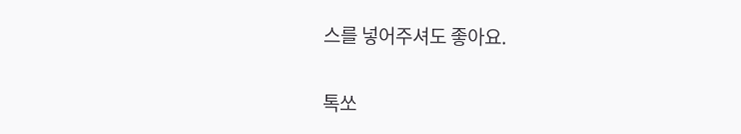스를 넣어주셔도 좋아요.

톡쏘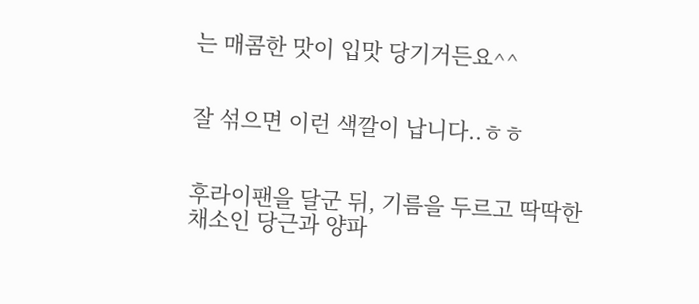는 매콤한 맛이 입맛 당기거든요^^


잘 섞으면 이런 색깔이 납니다..ㅎㅎ


후라이팬을 달군 뒤, 기름을 두르고 딱딱한 채소인 당근과 양파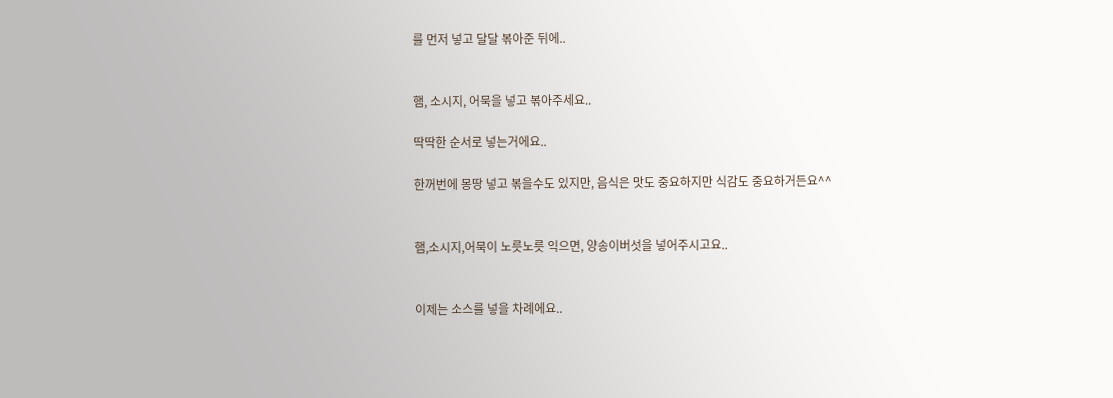를 먼저 넣고 달달 볶아준 뒤에..


햄, 소시지, 어묵을 넣고 볶아주세요..

딱딱한 순서로 넣는거에요..

한꺼번에 몽땅 넣고 볶을수도 있지만, 음식은 맛도 중요하지만 식감도 중요하거든요^^


햄,소시지,어묵이 노릇노릇 익으면, 양송이버섯을 넣어주시고요..


이제는 소스를 넣을 차례에요..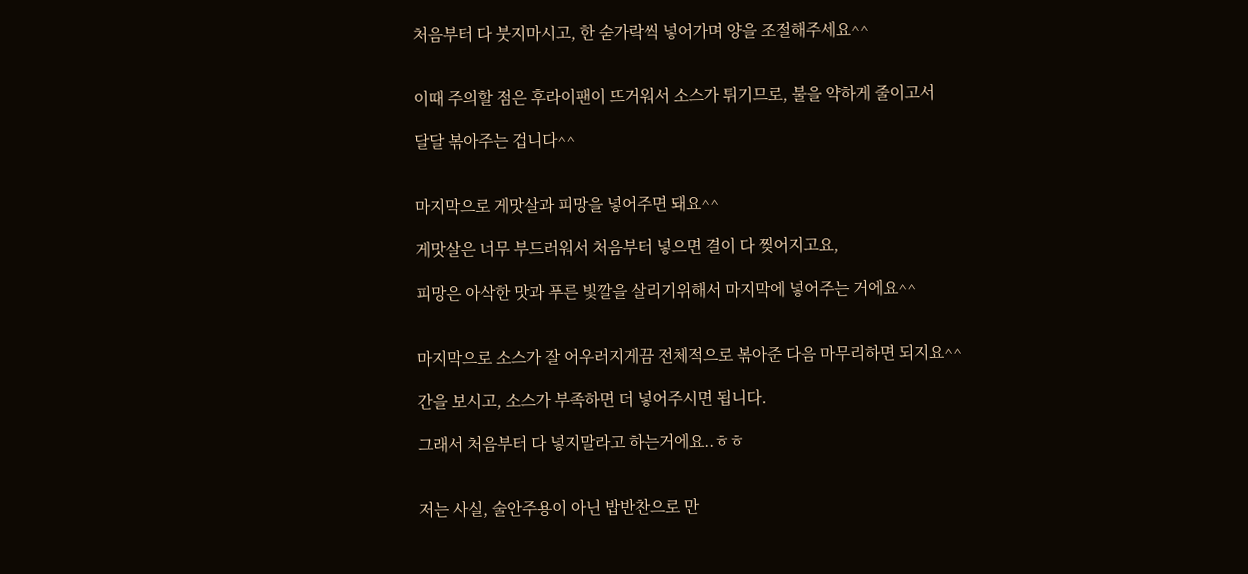처음부터 다 붓지마시고, 한 숟가락씩 넣어가며 양을 조절해주세요^^


이때 주의할 점은 후라이팬이 뜨거워서 소스가 튀기므로, 불을 약하게 줄이고서

달달 볶아주는 겁니다^^


마지막으로 게맛살과 피망을 넣어주면 돼요^^

게맛살은 너무 부드러워서 처음부터 넣으면 결이 다 찢어지고요,

피망은 아삭한 맛과 푸른 빛깔을 살리기위해서 마지막에 넣어주는 거에요^^


마지막으로 소스가 잘 어우러지게끔 전체적으로 볶아준 다음 마무리하면 되지요^^

간을 보시고, 소스가 부족하면 더 넣어주시면 됩니다.

그래서 처음부터 다 넣지말라고 하는거에요..ㅎㅎ


저는 사실, 술안주용이 아닌 밥반찬으로 만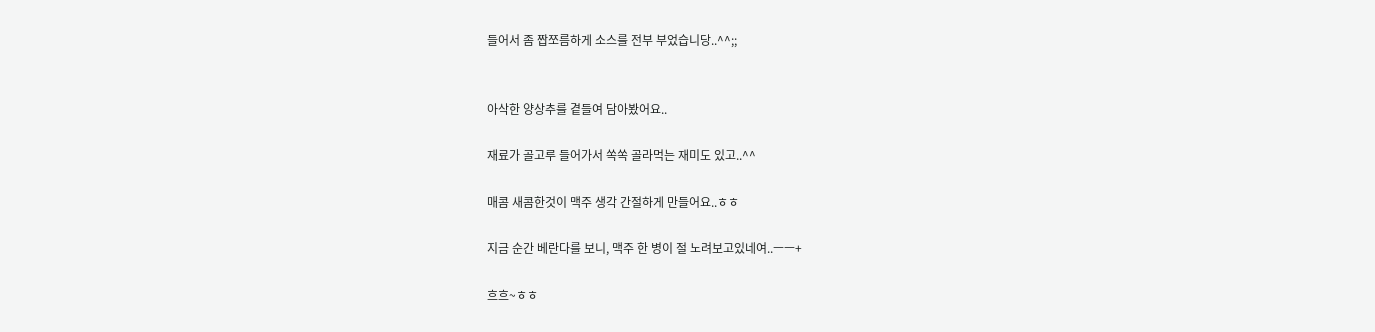들어서 좀 짭쪼름하게 소스를 전부 부었습니당..^^;;


아삭한 양상추를 곁들여 담아봤어요..

재료가 골고루 들어가서 쏙쏙 골라먹는 재미도 있고..^^

매콤 새콤한것이 맥주 생각 간절하게 만들어요..ㅎㅎ

지금 순간 베란다를 보니, 맥주 한 병이 절 노려보고있네여..ㅡㅡ+

흐흐~ㅎㅎ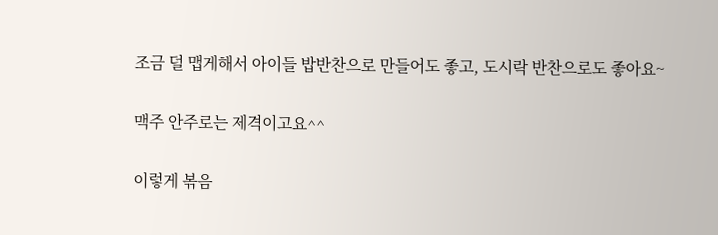조금 덜 맵게해서 아이들 밥반찬으로 만들어도 좋고, 도시락 반찬으로도 좋아요~

맥주 안주로는 제격이고요^^

이렇게 볶음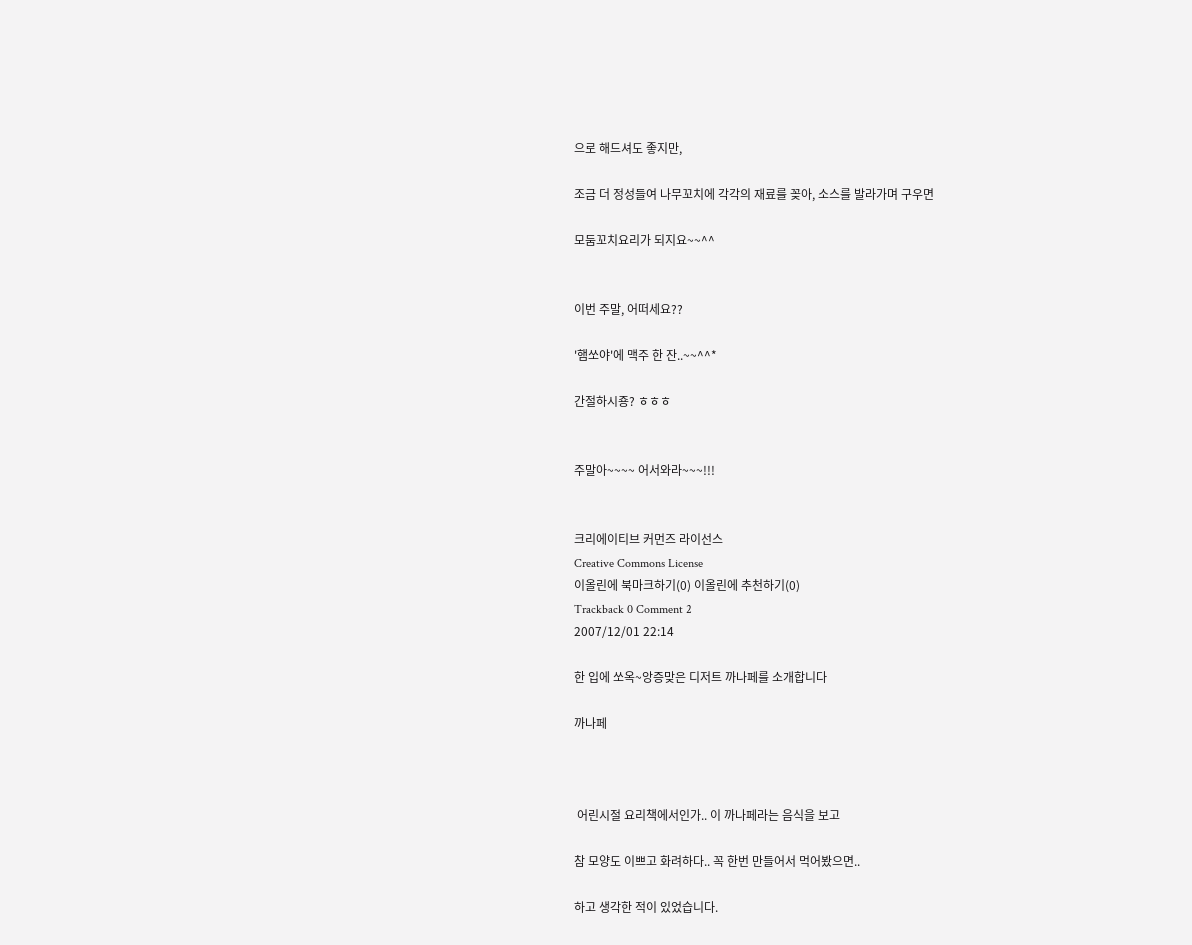으로 해드셔도 좋지만,

조금 더 정성들여 나무꼬치에 각각의 재료를 꽂아, 소스를 발라가며 구우면

모둠꼬치요리가 되지요~~^^


이번 주말, 어떠세요??

'햄쏘야'에 맥주 한 잔..~~^^*

간절하시죵? ㅎㅎㅎ


주말아~~~~ 어서와라~~~!!!


크리에이티브 커먼즈 라이선스
Creative Commons License
이올린에 북마크하기(0) 이올린에 추천하기(0)
Trackback 0 Comment 2
2007/12/01 22:14

한 입에 쏘옥~앙증맞은 디저트 까나페를 소개합니다

까나페



 어린시절 요리책에서인가.. 이 까나페라는 음식을 보고

참 모양도 이쁘고 화려하다.. 꼭 한번 만들어서 먹어봤으면..

하고 생각한 적이 있었습니다.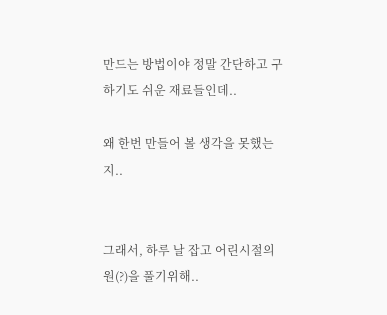만드는 방법이야 정말 간단하고 구하기도 쉬운 재료들인데..

왜 한번 만들어 볼 생각을 못했는지..


그래서, 하루 날 잡고 어린시절의 원(?)을 풀기위해..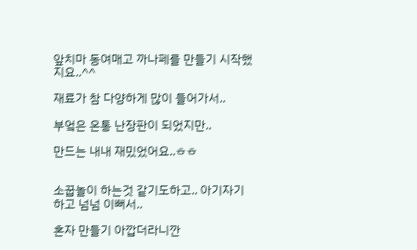앞치마 동여매고 까나페를 만들기 시작했지요..^^

재료가 참 다양하게 많이 들어가서..

부엌은 온통 난장판이 되었지만..

만드는 내내 재밌었어요..ㅎㅎ


소꿉놀이 하는것 같기도하고.. 아기자기하고 넘넘 이뻐서..

혼자 만들기 아깝더라니깐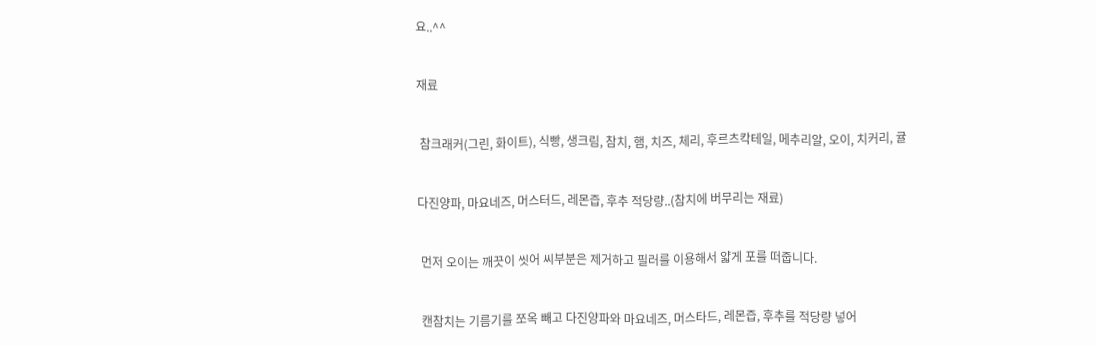요..^^


재료


 참크래커(그린, 화이트), 식빵, 생크림, 참치, 햄, 치즈, 체리, 후르츠칵테일, 메추리알, 오이, 치커리, 귤


다진양파, 마요네즈, 머스터드, 레몬즙, 후추 적당량..(참치에 버무리는 재료)


 먼저 오이는 깨끗이 씻어 씨부분은 제거하고 필러를 이용해서 얇게 포를 떠줍니다.


 캔참치는 기름기를 쪼옥 빼고 다진양파와 마요네즈, 머스타드, 레몬즙, 후추를 적당량 넣어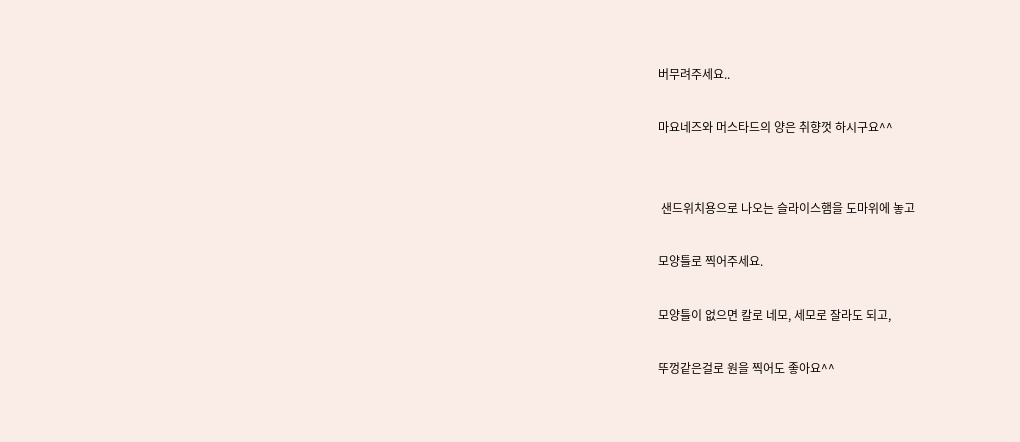버무려주세요..

마요네즈와 머스타드의 양은 취향껏 하시구요^^


 샌드위치용으로 나오는 슬라이스햄을 도마위에 놓고

모양틀로 찍어주세요.

모양틀이 없으면 칼로 네모, 세모로 잘라도 되고,

뚜껑같은걸로 원을 찍어도 좋아요^^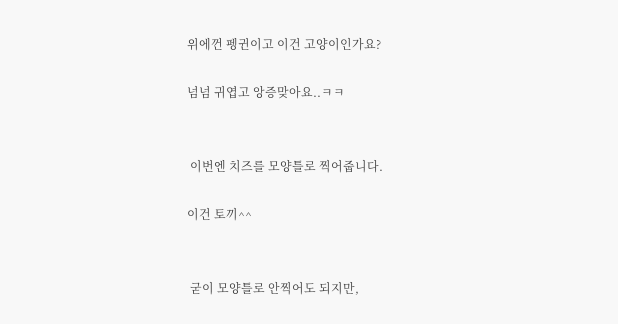위에껀 펭귄이고 이건 고양이인가요?

넘넘 귀엽고 앙증맞아요..ㅋㅋ


 이번엔 치즈를 모양틀로 찍어줍니다.

이건 토끼^^


 굳이 모양틀로 안찍어도 되지만,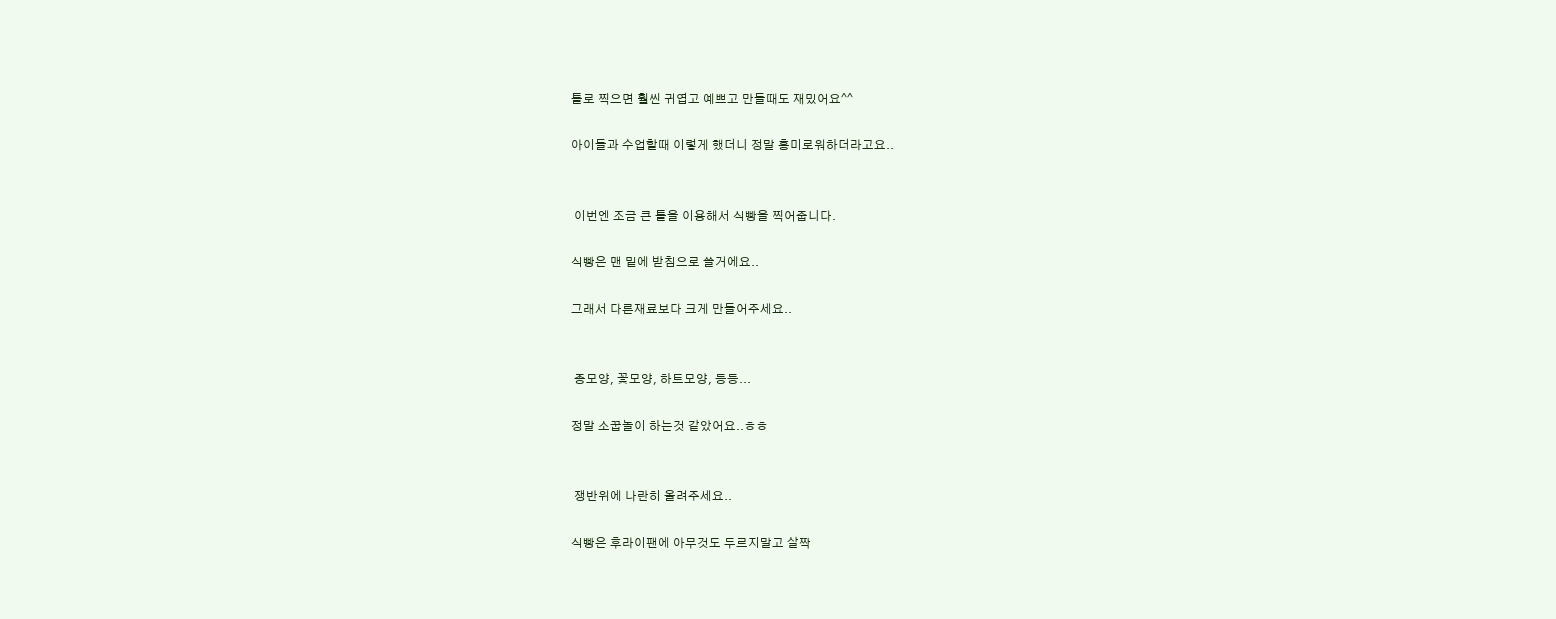틀로 찍으면 훨씬 귀엽고 예쁘고 만들때도 재밌어요^^

아이들과 수업할때 이렇게 했더니 정말 흥미로워하더라고요..


 이번엔 조금 큰 틀을 이용해서 식빵을 찍어줍니다.

식빵은 맨 밑에 받침으로 쓸거에요..

그래서 다른재료보다 크게 만들어주세요..


 종모양, 꽃모양, 하트모양, 등등...

정말 소꿉놀이 하는것 같았어요..ㅎㅎ


 쟁반위에 나란히 올려주세요..

식빵은 후라이팬에 아무것도 두르지말고 살짝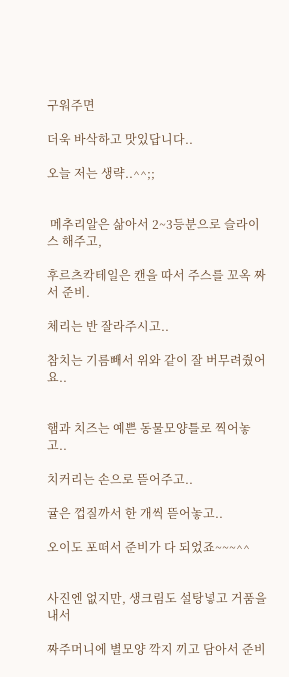구워주면

더욱 바삭하고 맛있답니다..

오늘 저는 생략..^^;;


 메추리알은 삶아서 2~3등분으로 슬라이스 해주고,

후르츠칵테일은 캔을 따서 주스를 꼬옥 짜서 준비.

체리는 반 잘라주시고..

참치는 기름빼서 위와 같이 잘 버무려줬어요..


햄과 치즈는 예쁜 동물모양틀로 찍어놓고..

치커리는 손으로 뜯어주고..

귤은 껍질까서 한 개씩 뜯어놓고..

오이도 포떠서 준비가 다 되었죠~~~^^


사진엔 없지만, 생크림도 설탕넣고 거품을 내서

짜주머니에 별모양 깍지 끼고 담아서 준비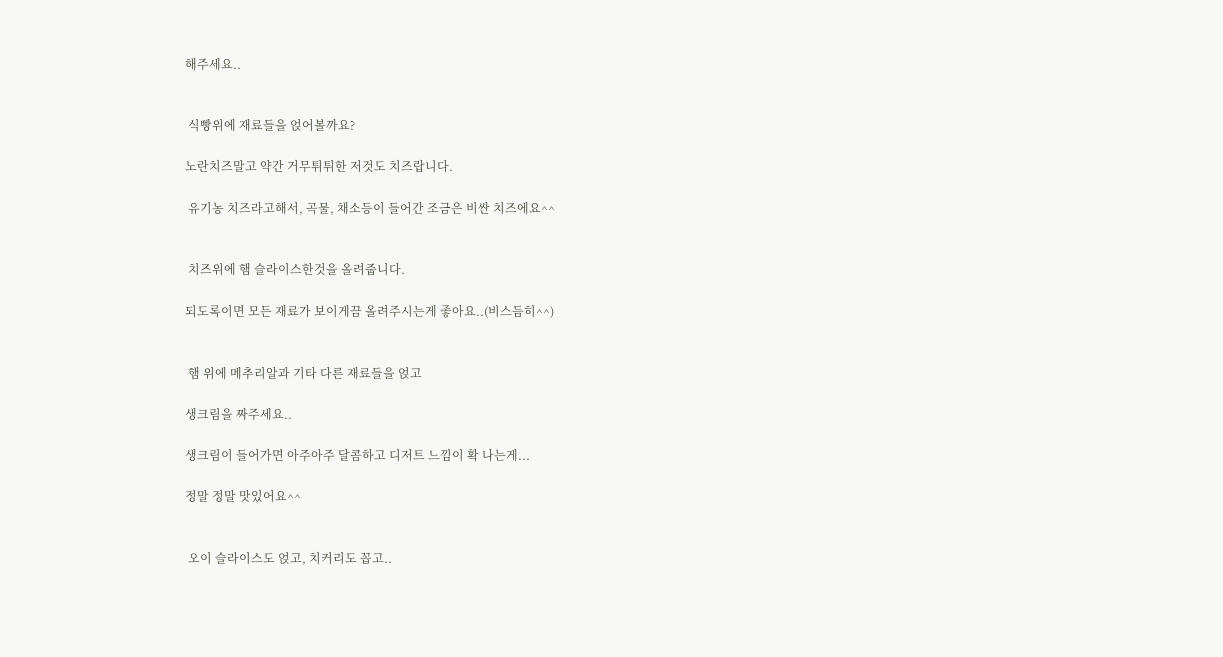해주세요..


 식빵위에 재료들을 얹어볼까요?

노란치즈말고 약간 거무튀튀한 저것도 치즈랍니다.

 유기농 치즈라고해서, 곡물, 채소등이 들어간 조금은 비싼 치즈에요^^


 치즈위에 햄 슬라이스한것을 올려줍니다.

되도록이면 모든 재료가 보이게끔 올려주시는게 좋아요..(비스듬히^^)


 햄 위에 메추리알과 기타 다른 재료들을 얹고

생크림을 짜주세요..

생크림이 들어가면 아주아주 달콤하고 디저트 느낌이 확 나는게...

정말 정말 맛있어요^^


 오이 슬라이스도 얹고, 치커리도 꼽고..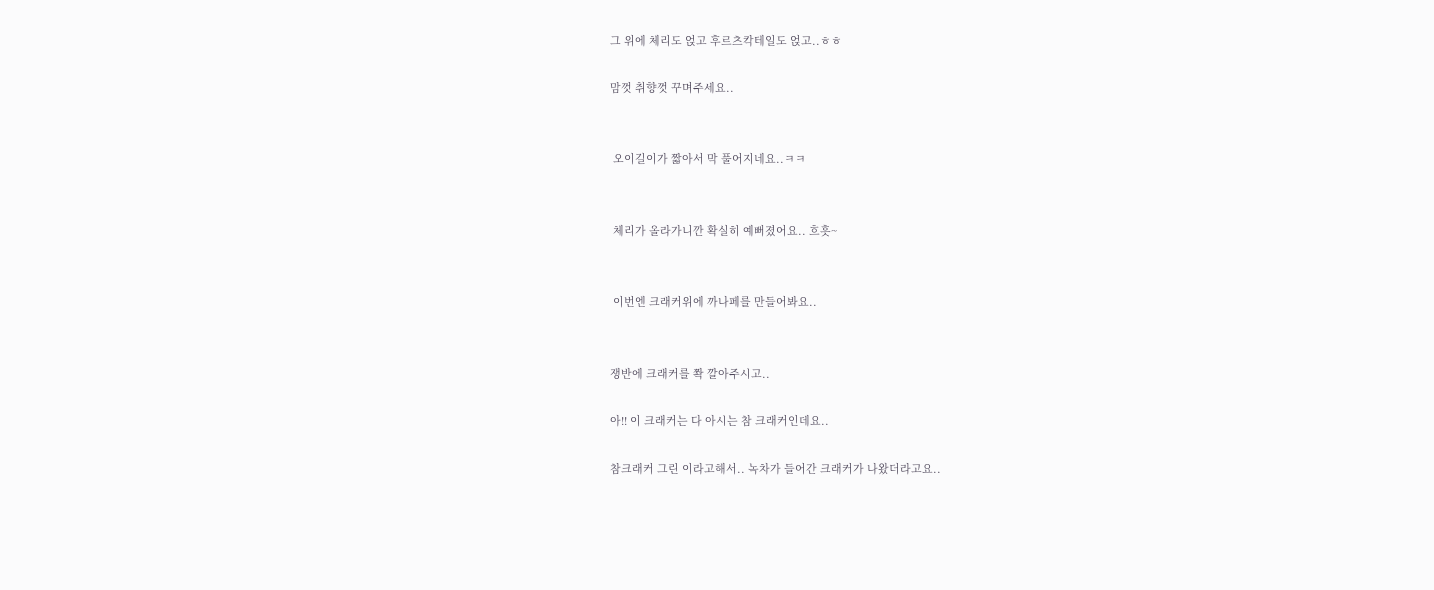그 위에 체리도 얹고 후르츠칵테일도 얹고..ㅎㅎ

맘껏 취향껏 꾸며주세요..


 오이길이가 짧아서 막 풀어지네요..ㅋㅋ


 체리가 올라가니깐 확실히 예뻐졌어요.. 흐흣~


 이번엔 크래커위에 까나페를 만들어봐요..


쟁반에 크래커를 쫙 깔아주시고..

아!! 이 크래커는 다 아시는 참 크래커인데요..

참크래커 그린 이라고해서.. 녹차가 들어간 크래커가 나왔더라고요..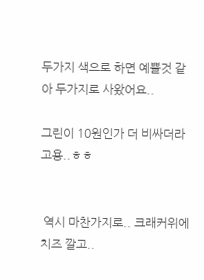두가지 색으로 하면 예쁠것 같아 두가지로 사왔어요..

그린이 10원인가 더 비싸더라고용..ㅎㅎ


 역시 마찬가지로.. 크래커위에 치즈 깔고..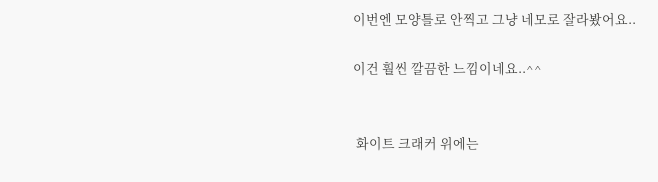이번엔 모양틀로 안찍고 그냥 네모로 잘라봤어요..

이건 훨씬 깔끔한 느낌이네요..^^


 화이트 크래커 위에는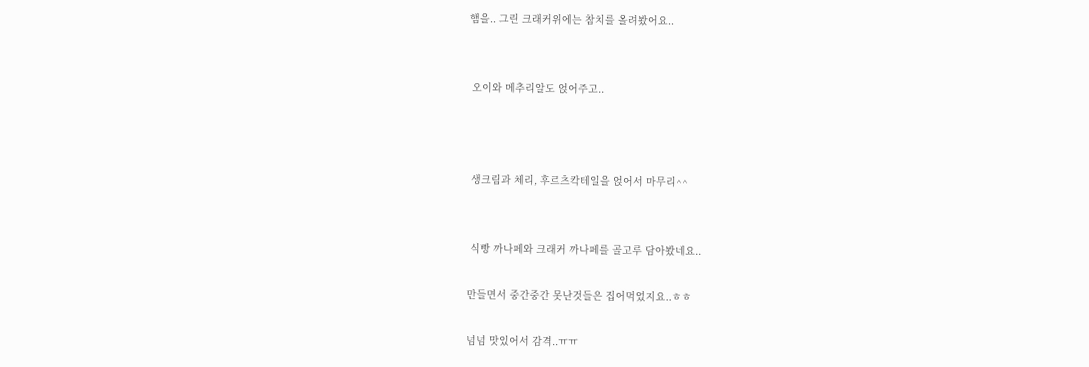햄을.. 그린 크래커위에는 참치를 올려봤어요..


 오이와 메추리알도 얹어주고..



 생크림과 체리, 후르츠칵테일을 얹어서 마무리^^


 식빵 까나페와 크래커 까나페를 골고루 담아봤네요..

만들면서 중간중간 못난것들은 집어먹었지요..ㅎㅎ

넘넘 맛있어서 감격..ㅠㅠ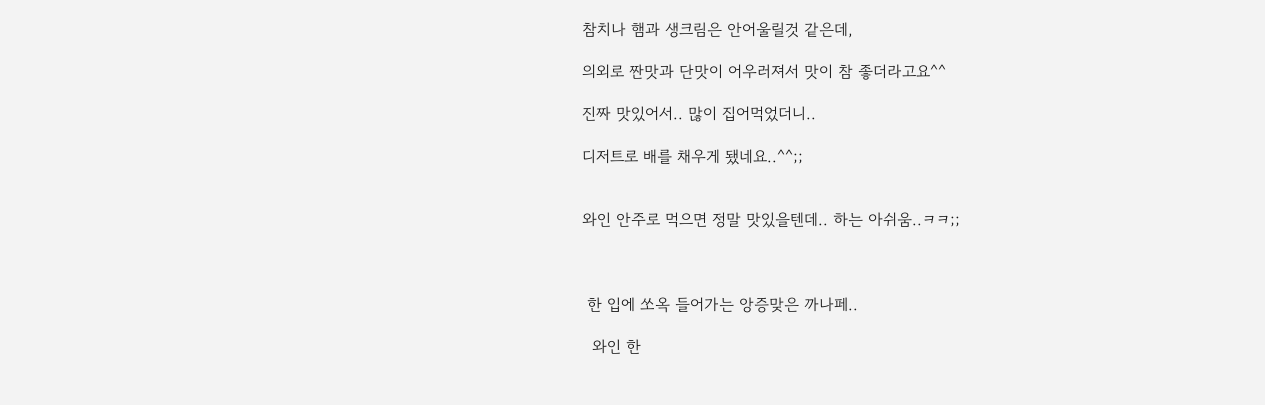참치나 햄과 생크림은 안어울릴것 같은데,

의외로 짠맛과 단맛이 어우러져서 맛이 참 좋더라고요^^

진짜 맛있어서.. 많이 집어먹었더니..

디저트로 배를 채우게 됐네요..^^;;


와인 안주로 먹으면 정말 맛있을텐데.. 하는 아쉬움..ㅋㅋ;;



 한 입에 쏘옥 들어가는 앙증맞은 까나페..

  와인 한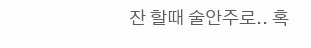잔 할때 술안주로.. 혹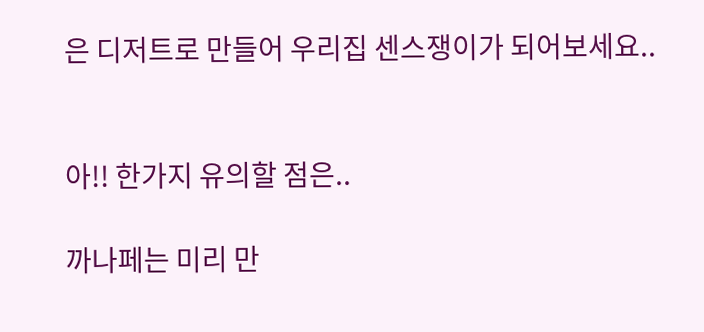은 디저트로 만들어 우리집 센스쟁이가 되어보세요..


아!! 한가지 유의할 점은..

까나페는 미리 만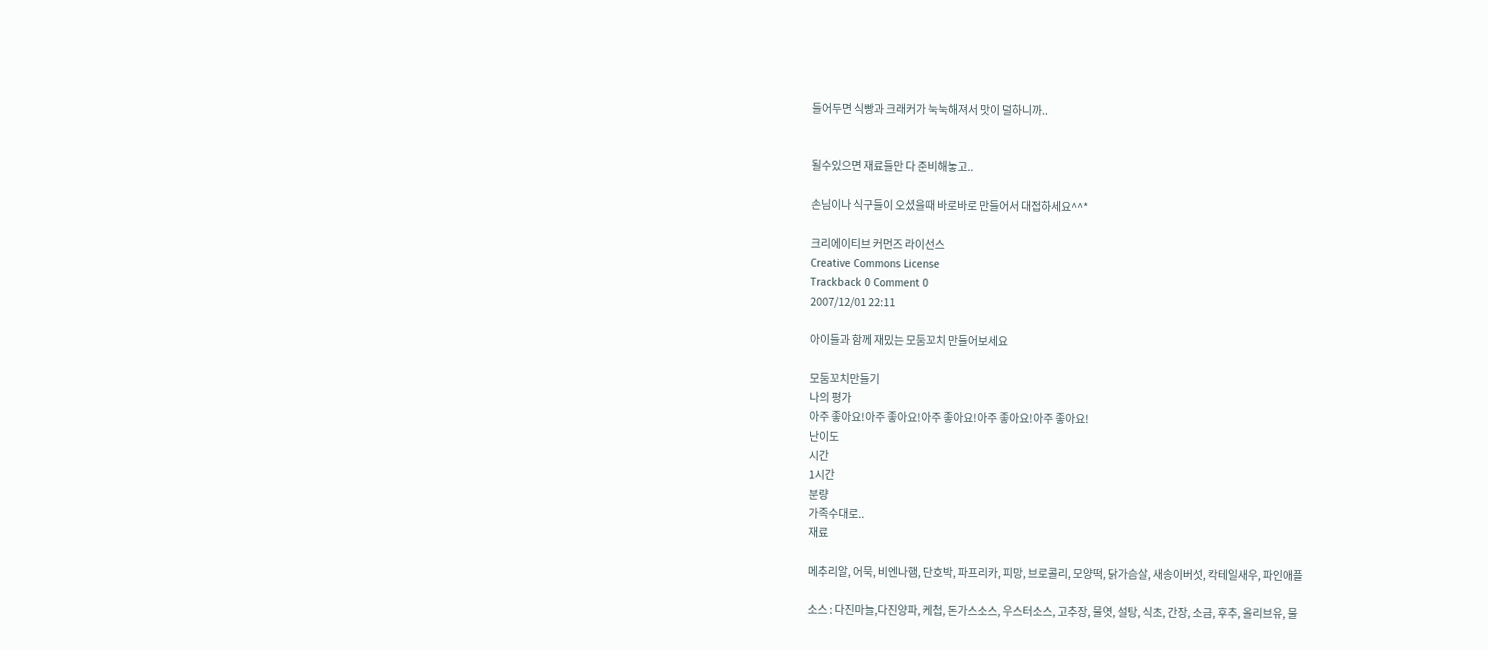들어두면 식빵과 크래커가 눅눅해져서 맛이 덜하니까..


될수있으면 재료들만 다 준비해놓고..

손님이나 식구들이 오셨을때 바로바로 만들어서 대접하세요^^*

크리에이티브 커먼즈 라이선스
Creative Commons License
Trackback 0 Comment 0
2007/12/01 22:11

아이들과 함께 재밌는 모둠꼬치 만들어보세요

모둠꼬치만들기
나의 평가
아주 좋아요!아주 좋아요!아주 좋아요!아주 좋아요!아주 좋아요!
난이도
시간
1시간
분량
가족수대로..
재료

메추리알, 어묵, 비엔나햄, 단호박, 파프리카, 피망, 브로콜리, 모양떡, 닭가슴살, 새송이버섯, 칵테일새우, 파인애플

소스 : 다진마늘,다진양파, 케첩, 돈가스소스, 우스터소스, 고추장, 물엿, 설탕, 식초, 간장, 소금, 후추, 올리브유, 물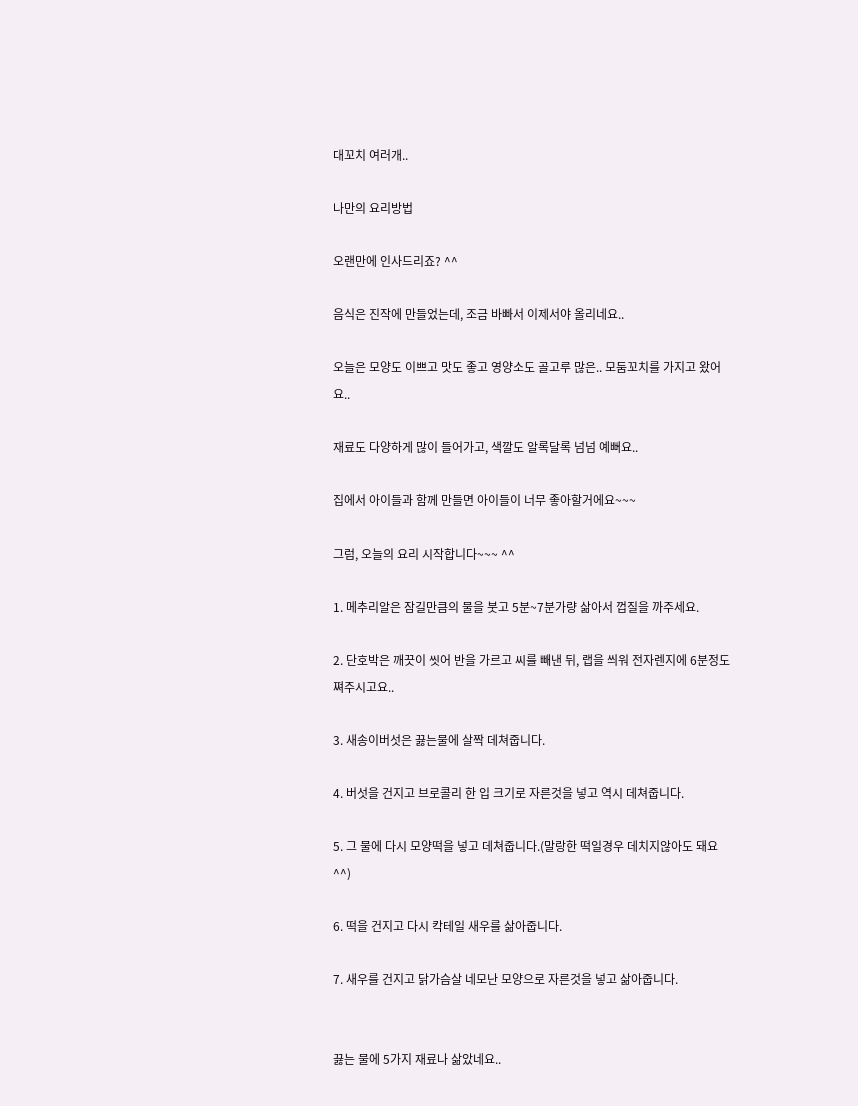대꼬치 여러개..

나만의 요리방법

오랜만에 인사드리죠? ^^

음식은 진작에 만들었는데, 조금 바빠서 이제서야 올리네요..

오늘은 모양도 이쁘고 맛도 좋고 영양소도 골고루 많은.. 모둠꼬치를 가지고 왔어요..

재료도 다양하게 많이 들어가고, 색깔도 알록달록 넘넘 예뻐요..

집에서 아이들과 함께 만들면 아이들이 너무 좋아할거에요~~~

그럼, 오늘의 요리 시작합니다~~~ ^^

1. 메추리알은 잠길만큼의 물을 붓고 5분~7분가량 삶아서 껍질을 까주세요.

2. 단호박은 깨끗이 씻어 반을 가르고 씨를 빼낸 뒤, 랩을 씌워 전자렌지에 6분정도 쪄주시고요..

3. 새송이버섯은 끓는물에 살짝 데쳐줍니다.

4. 버섯을 건지고 브로콜리 한 입 크기로 자른것을 넣고 역시 데쳐줍니다.

5. 그 물에 다시 모양떡을 넣고 데쳐줍니다.(말랑한 떡일경우 데치지않아도 돼요^^)

6. 떡을 건지고 다시 칵테일 새우를 삶아줍니다.

7. 새우를 건지고 닭가슴살 네모난 모양으로 자른것을 넣고 삶아줍니다.


끓는 물에 5가지 재료나 삶았네요..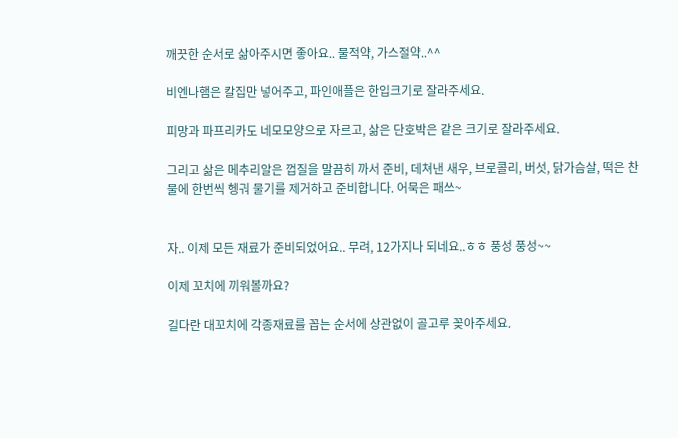깨끗한 순서로 삶아주시면 좋아요.. 물적약, 가스절약..^^

비엔나햄은 칼집만 넣어주고, 파인애플은 한입크기로 잘라주세요.

피망과 파프리카도 네모모양으로 자르고, 삶은 단호박은 같은 크기로 잘라주세요.

그리고 삶은 메추리알은 껍질을 말끔히 까서 준비, 데쳐낸 새우, 브로콜리, 버섯, 닭가슴살, 떡은 찬물에 한번씩 헹궈 물기를 제거하고 준비합니다. 어묵은 패쓰~


자.. 이제 모든 재료가 준비되었어요.. 무려, 12가지나 되네요..ㅎㅎ 풍성 풍성~~

이제 꼬치에 끼워볼까요?

길다란 대꼬치에 각종재료를 꼽는 순서에 상관없이 골고루 꽂아주세요.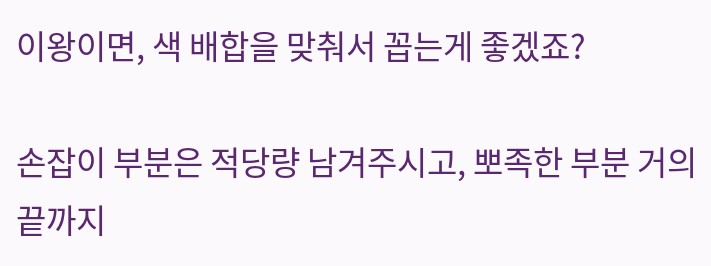이왕이면, 색 배합을 맞춰서 꼽는게 좋겠죠?

손잡이 부분은 적당량 남겨주시고, 뽀족한 부분 거의 끝까지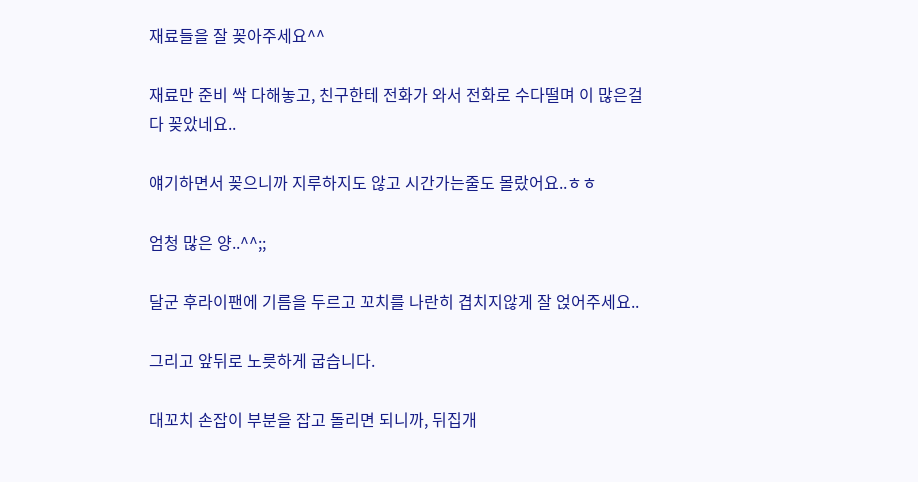재료들을 잘 꽂아주세요^^

재료만 준비 싹 다해놓고, 친구한테 전화가 와서 전화로 수다떨며 이 많은걸 다 꽂았네요..

얘기하면서 꽂으니까 지루하지도 않고 시간가는줄도 몰랐어요..ㅎㅎ

엄청 많은 양..^^;;

달군 후라이팬에 기름을 두르고 꼬치를 나란히 겹치지않게 잘 얹어주세요..

그리고 앞뒤로 노릇하게 굽습니다.

대꼬치 손잡이 부분을 잡고 돌리면 되니까, 뒤집개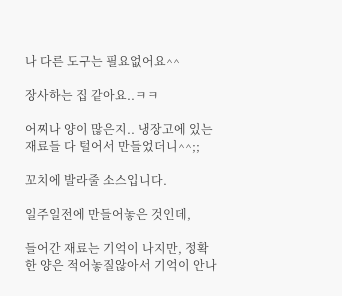나 다른 도구는 필요없어요^^

장사하는 집 같아요..ㅋㅋ

어찌나 양이 많은지.. 냉장고에 있는 재료들 다 털어서 만들었더니^^;;

꼬치에 발라줄 소스입니다.

일주일전에 만들어놓은 것인데,

들어간 재료는 기억이 나지만, 정확한 양은 적어놓질않아서 기억이 안나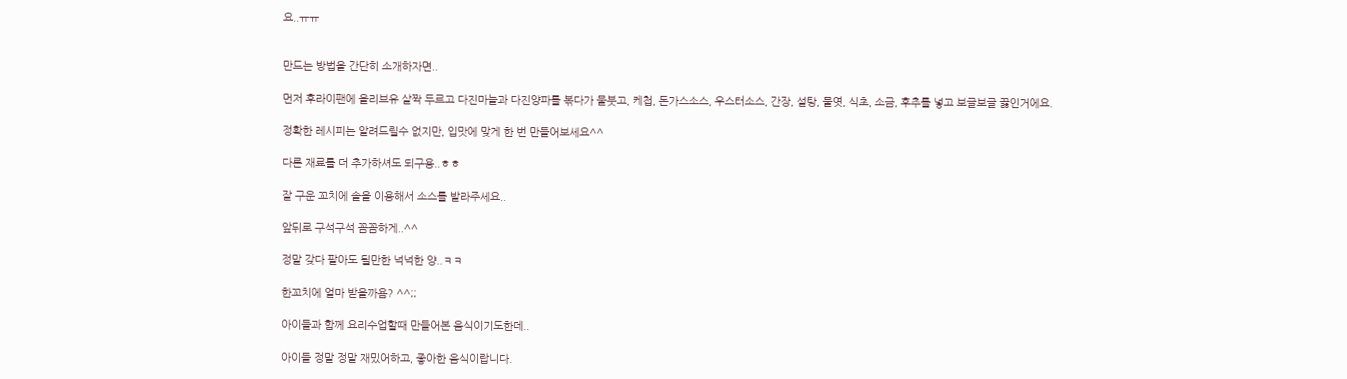요..ㅠㅠ


만드는 방법을 간단히 소개하자면..

먼저 후라이팬에 올리브유 살짝 두르고 다진마늘과 다진양파를 볶다가 물붓고, 케첩, 돈가스소스, 우스터소스, 간장, 설탕, 물엿, 식초, 소금, 후추를 넣고 보글보글 끓인거에요.

정확한 레시피는 알려드릴수 없지만, 입맛에 맞게 한 번 만들어보세요^^

다른 재료를 더 추가하셔도 되구용..ㅎㅎ

잘 구운 꼬치에 솔을 이용해서 소스를 발라주세요..

앞뒤로 구석구석 꼼꼼하게..^^

정말 갖다 팔아도 될만한 넉넉한 양..ㅋㅋ

한꼬치에 얼마 받을까욤? ^^;;

아이들과 함께 요리수업할때 만들어본 음식이기도한데..

아이들 정말 정말 재밌어하고, 좋아한 음식이랍니다.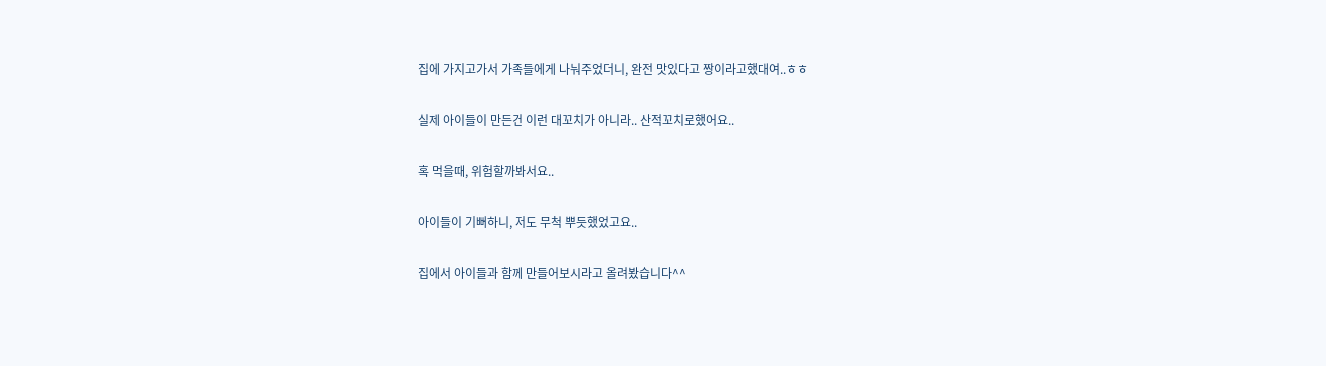집에 가지고가서 가족들에게 나눠주었더니, 완전 맛있다고 짱이라고했대여..ㅎㅎ

실제 아이들이 만든건 이런 대꼬치가 아니라.. 산적꼬치로했어요..

혹 먹을때, 위험할까봐서요..

아이들이 기뻐하니, 저도 무척 뿌듯했었고요..

집에서 아이들과 함께 만들어보시라고 올려봤습니다^^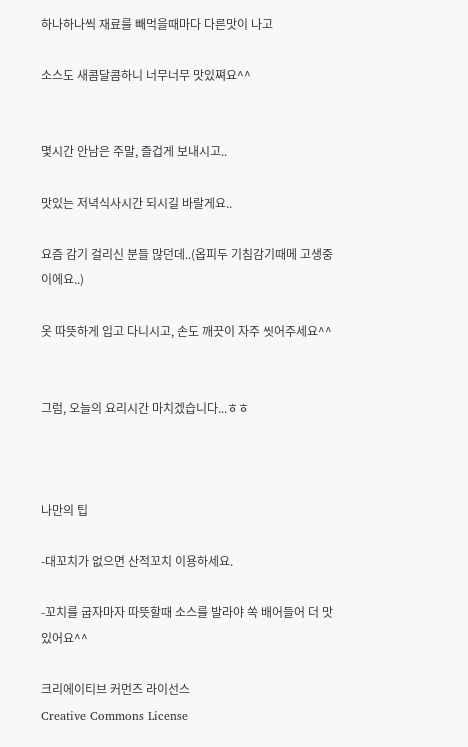하나하나씩 재료를 빼먹을때마다 다른맛이 나고

소스도 새콤달콤하니 너무너무 맛있쪄요^^


몇시간 안남은 주말, 즐겁게 보내시고..

맛있는 저녁식사시간 되시길 바랄게요..

요즘 감기 걸리신 분들 많던데..(옵피두 기침감기때메 고생중이에요..)

옷 따뜻하게 입고 다니시고, 손도 깨끗이 자주 씻어주세요^^


그럼, 오늘의 요리시간 마치겠습니다...ㅎㅎ



나만의 팁

-대꼬치가 없으면 산적꼬치 이용하세요.

-꼬치를 굽자마자 따뜻할때 소스를 발라야 쏙 배어들어 더 맛있어요^^

크리에이티브 커먼즈 라이선스
Creative Commons License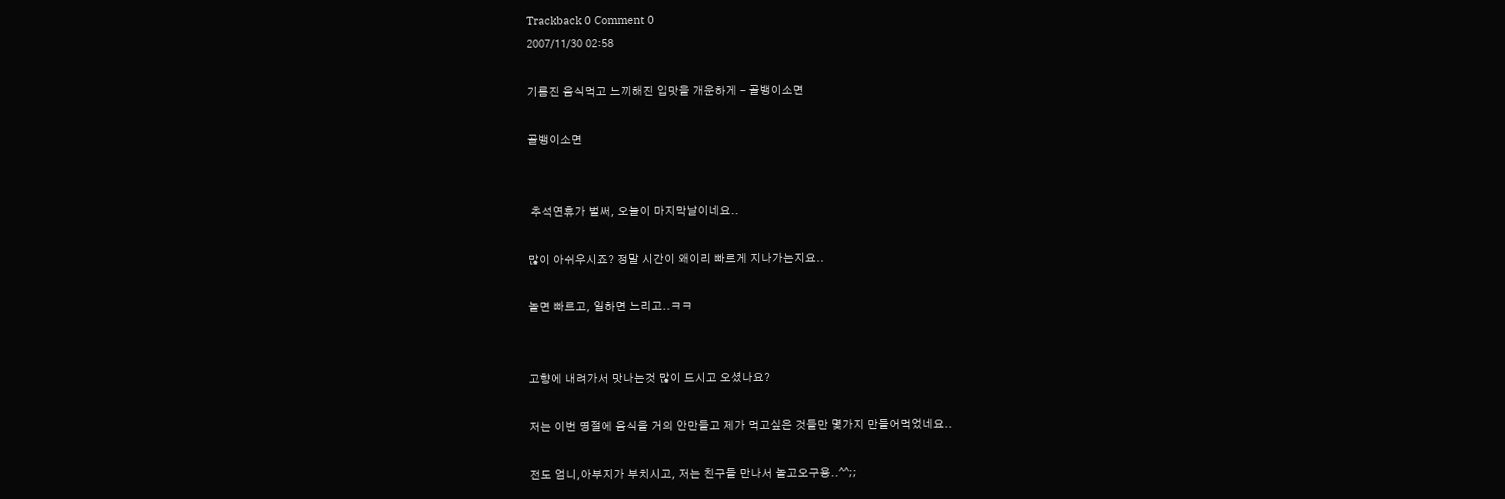Trackback 0 Comment 0
2007/11/30 02:58

기름진 음식먹고 느끼해진 입맛을 개운하게 - 골뱅이소면

골뱅이소면


 추석연휴가 벌써, 오늘이 마지막날이네요..

많이 아쉬우시죠? 정말 시간이 왜이리 빠르게 지나가는지요..

놀면 빠르고, 일하면 느리고..ㅋㅋ


고향에 내려가서 맛나는것 많이 드시고 오셨나요?

저는 이번 명절에 음식을 거의 안만들고 제가 먹고싶은 것들만 몇가지 만들어먹었네요..

전도 엄니,아부지가 부치시고, 저는 친구들 만나서 놀고오구용..^^;;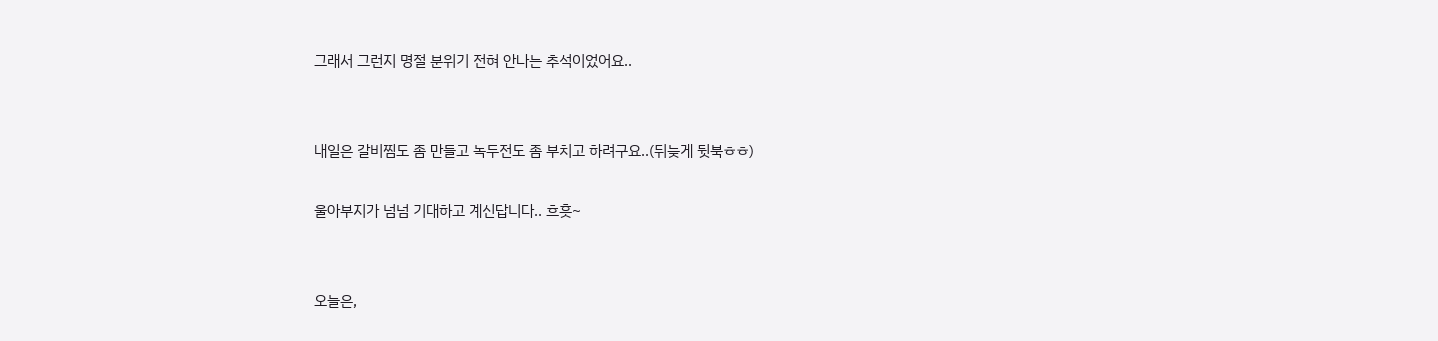그래서 그런지 명절 분위기 전혀 안나는 추석이었어요..


내일은 갈비찜도 좀 만들고 녹두전도 좀 부치고 하려구요..(뒤늦게 뒷북ㅎㅎ)

울아부지가 넘넘 기대하고 계신답니다.. 흐흣~


오늘은,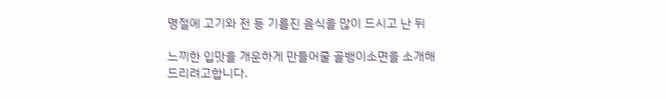명절에 고기와 전 등 기름진 음식을 많이 드시고 난 뒤

느끼한 입맛을 개운하게 만들어줄 골뱅이소면을 소개해 드리려고합니다.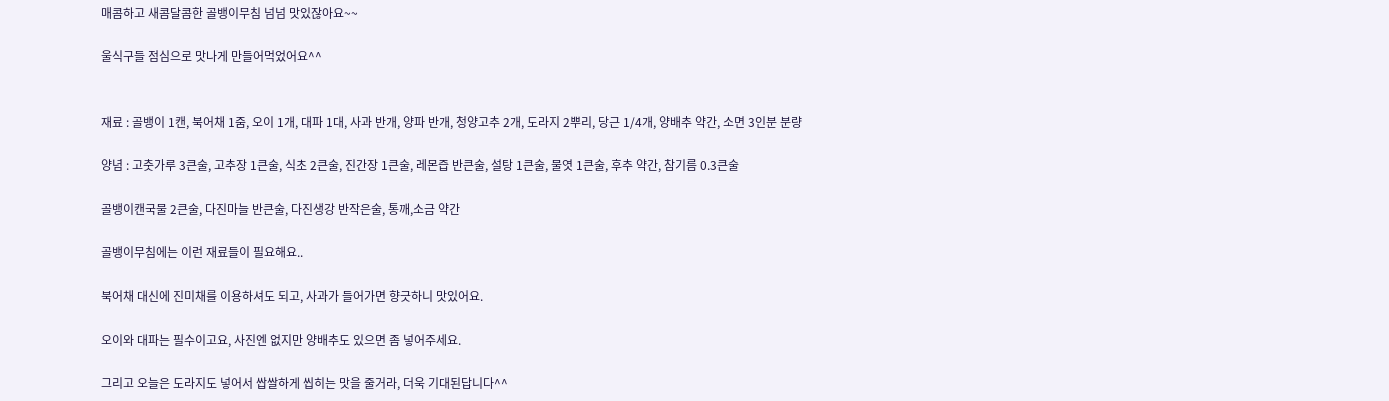매콤하고 새콤달콤한 골뱅이무침 넘넘 맛있잖아요~~

울식구들 점심으로 맛나게 만들어먹었어요^^


재료 : 골뱅이 1캔, 북어채 1줌, 오이 1개, 대파 1대, 사과 반개, 양파 반개, 청양고추 2개, 도라지 2뿌리, 당근 1/4개, 양배추 약간, 소면 3인분 분량

양념 : 고춧가루 3큰술, 고추장 1큰술, 식초 2큰술, 진간장 1큰술, 레몬즙 반큰술, 설탕 1큰술, 물엿 1큰술, 후추 약간, 참기름 0.3큰술

골뱅이캔국물 2큰술, 다진마늘 반큰술, 다진생강 반작은술, 통깨,소금 약간

골뱅이무침에는 이런 재료들이 필요해요..

북어채 대신에 진미채를 이용하셔도 되고, 사과가 들어가면 향긋하니 맛있어요.

오이와 대파는 필수이고요, 사진엔 없지만 양배추도 있으면 좀 넣어주세요.

그리고 오늘은 도라지도 넣어서 쌉쌀하게 씹히는 맛을 줄거라, 더욱 기대된답니다^^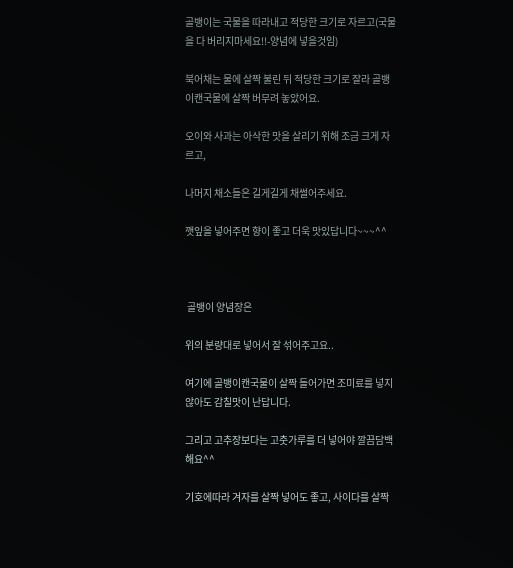골뱅이는 국물을 따라내고 적당한 크기로 자르고(국물을 다 버리지마세요!!-양념에 넣을것임)

북어채는 물에 살짝 불린 뒤 적당한 크기로 잘라 골뱅이캔국물에 살짝 버무려 놓았어요.

오이와 사과는 아삭한 맛을 살리기 위해 조금 크게 자르고,

나머지 채소들은 길게길게 채썰어주세요.

깻잎을 넣어주면 향이 좋고 더욱 맛있답니다~~~^^



 골뱅이 양념장은

위의 분량대로 넣어서 잘 섞어주고요..

여기에 골뱅이캔국물이 살짝 들어가면 조미료를 넣지않아도 감칠맛이 난답니다.

그리고 고추장보다는 고춧가루를 더 넣어야 깔끔담백해요^^

기호에따라 겨자를 살짝 넣어도 좋고, 사이다를 살짝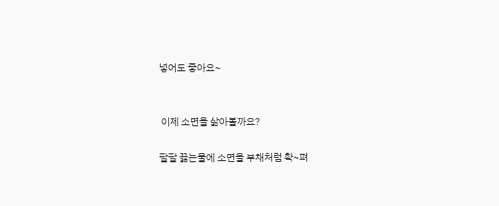넣어도 좋아요~


 이제 소면을 삶아볼까요?

팔팔 끓는물에 소면을 부채처럼 촥~펴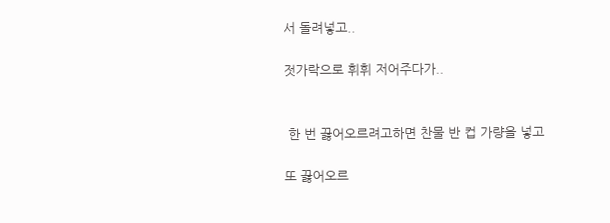서 돌려넣고..

젓가락으로 휘휘 저어주다가..


 한 번 끓어오르려고하면 찬물 반 컵 가량을 넣고

또 끓어오르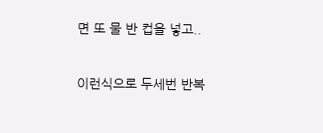면 또 물 반 컵을 넣고..

이런식으로 두세번 반복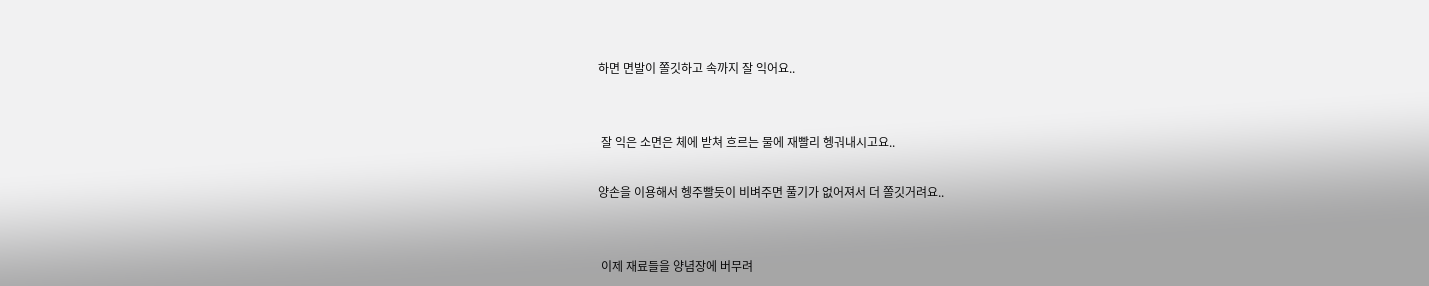하면 면발이 쫄깃하고 속까지 잘 익어요..


 잘 익은 소면은 체에 받쳐 흐르는 물에 재빨리 헹궈내시고요..

양손을 이용해서 헹주빨듯이 비벼주면 풀기가 없어져서 더 쫄깃거려요..


 이제 재료들을 양념장에 버무려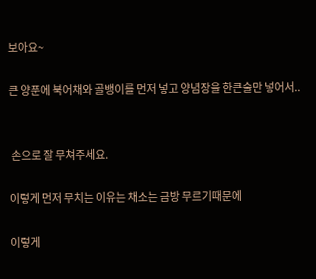보아요~

큰 양푼에 북어채와 골뱅이를 먼저 넣고 양념장을 한큰술만 넣어서..


 손으로 잘 무쳐주세요.

이렇게 먼저 무치는 이유는 채소는 금방 무르기때문에

이렇게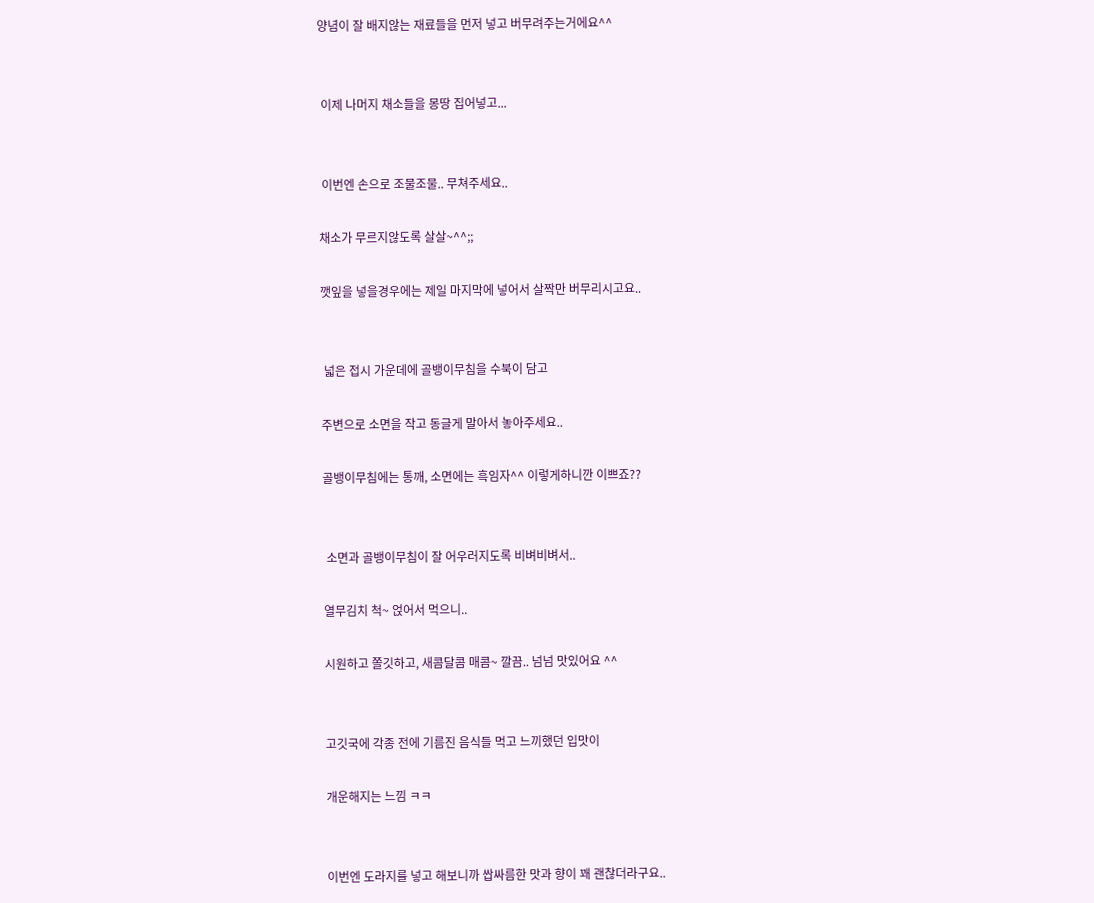양념이 잘 배지않는 재료들을 먼저 넣고 버무려주는거에요^^


 이제 나머지 채소들을 몽땅 집어넣고...


 이번엔 손으로 조물조물.. 무쳐주세요..

채소가 무르지않도록 살살~^^;;

깻잎을 넣을경우에는 제일 마지막에 넣어서 살짝만 버무리시고요..


 넓은 접시 가운데에 골뱅이무침을 수북이 담고

주변으로 소면을 작고 동글게 말아서 놓아주세요..

골뱅이무침에는 통깨, 소면에는 흑임자^^ 이렇게하니깐 이쁘죠??


 소면과 골뱅이무침이 잘 어우러지도록 비벼비벼서..

열무김치 척~ 얹어서 먹으니..

시원하고 쫄깃하고, 새콤달콤 매콤~ 깔끔.. 넘넘 맛있어요 ^^


고깃국에 각종 전에 기름진 음식들 먹고 느끼했던 입맛이

개운해지는 느낌 ㅋㅋ


이번엔 도라지를 넣고 해보니까 쌉싸름한 맛과 향이 꽤 괜찮더라구요..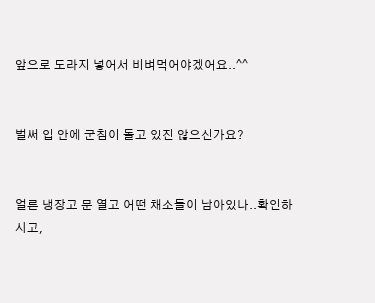앞으로 도라지 넣어서 비벼먹어야겠어요..^^


벌써 입 안에 군침이 돌고 있진 않으신가요?


얼른 냉장고 문 열고 어떤 채소들이 남아있나..확인하시고,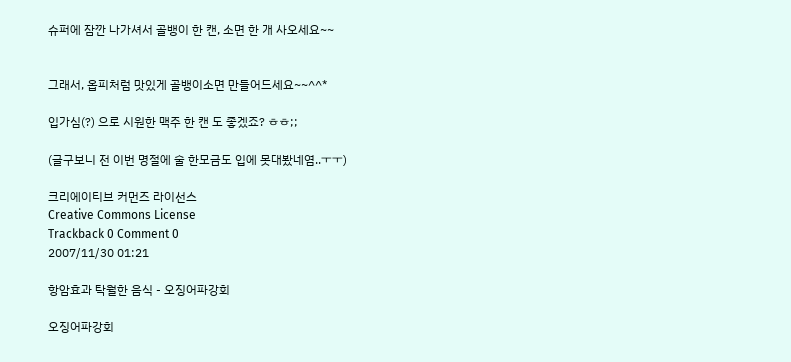슈퍼에 잠깐 나가셔서 골뱅이 한 캔, 소면 한 개 사오세요~~


그래서, 옵피처럼 맛있게 골뱅이소면 만들어드세요~~^^*

입가심(?) 으로 시원한 맥주 한 캔 도 좋겠죠? ㅎㅎ;;

(글구보니 전 이번 명절에 술 한모금도 입에 못대봤네염..ㅜㅜ)

크리에이티브 커먼즈 라이선스
Creative Commons License
Trackback 0 Comment 0
2007/11/30 01:21

항암효과 탁월한 음식 - 오징어파강회

오징어파강회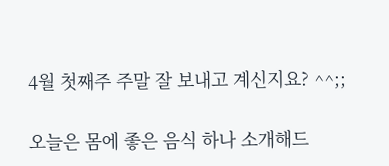4월 첫째주 주말 잘 보내고 계신지요? ^^;;

오늘은 몸에 좋은 음식 하나 소개해드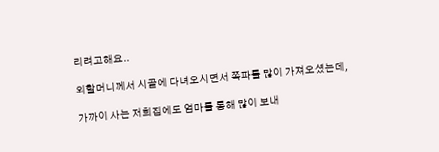리려고해요..

외할머니께서 시골에 다녀오시면서 쪽파를 많이 가져오셨는데,

가까이 사는 저희집에도 엄마를 통해 많이 보내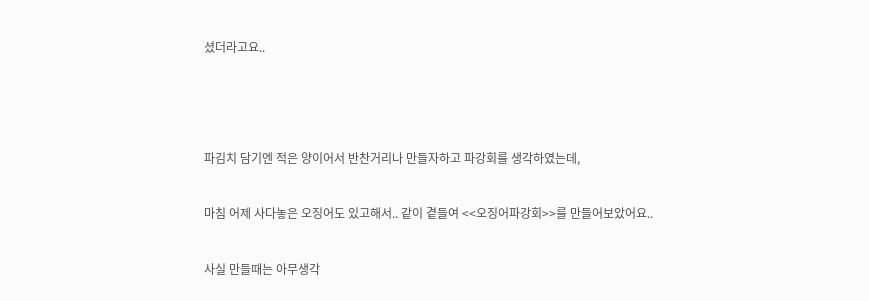셨더라고요..



파김치 담기엔 적은 양이어서 반찬거리나 만들자하고 파강회를 생각하였는데,

마침 어제 사다놓은 오징어도 있고해서.. 같이 곁들여 <<오징어파강회>>를 만들어보았어요..

사실 만들때는 아무생각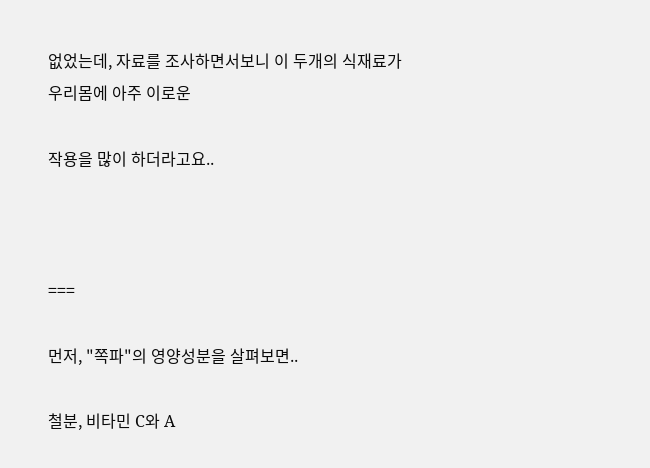없었는데, 자료를 조사하면서보니 이 두개의 식재료가 우리몸에 아주 이로운

작용을 많이 하더라고요..



===

먼저, "쪽파"의 영양성분을 살펴보면..

철분, 비타민 C와 A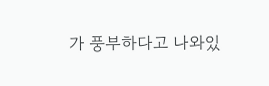가 풍부하다고 나와있